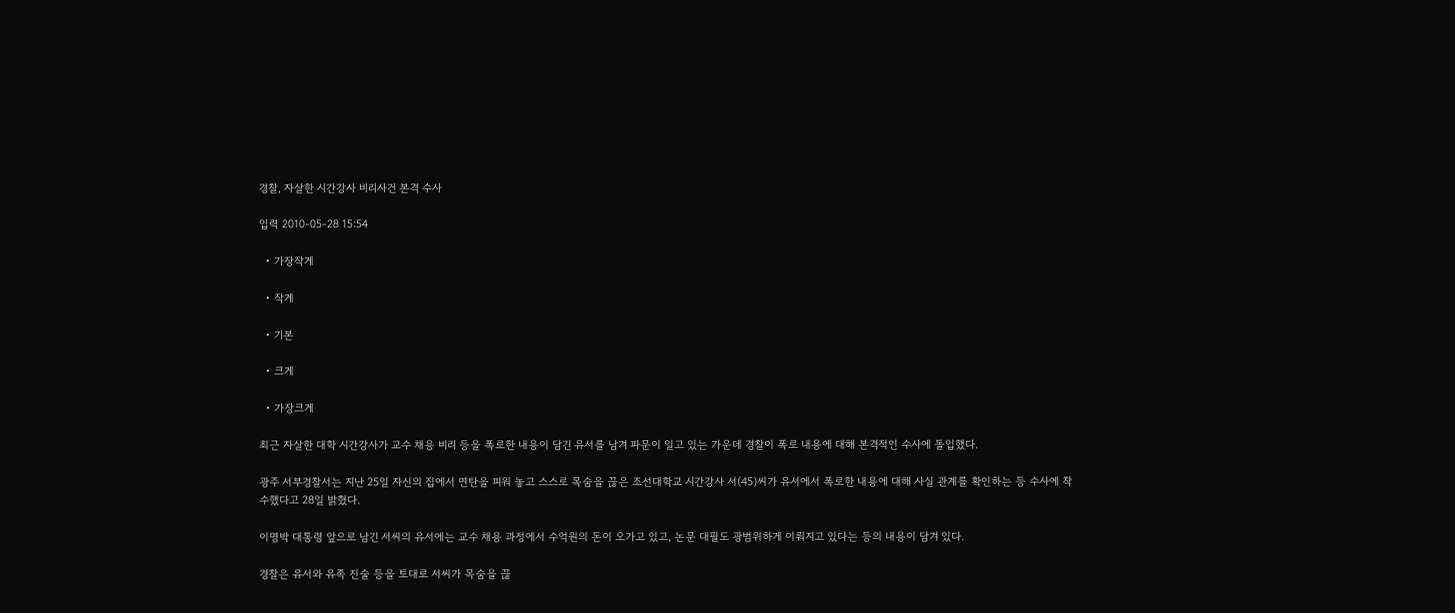경찰, 자살한 시간강사 비리사건 본격 수사

입력 2010-05-28 15:54

  • 가장작게

  • 작게

  • 기본

  • 크게

  • 가장크게

최근 자살한 대학 시간강사가 교수 채용 비리 등을 폭로한 내용이 담긴 유서를 남겨 파문이 일고 있는 가운데 경찰이 폭로 내용에 대해 본격적인 수사에 돌입했다.

광주 서부경찰서는 지난 25일 자신의 집에서 연탄을 피워 놓고 스스로 목숨을 끊은 조선대학교 시간강사 서(45)씨가 유서에서 폭로한 내용에 대해 사실 관계를 확인하는 등 수사에 착수했다고 28일 밝혔다.

이명박 대통령 앞으로 남긴 서씨의 유서에는 교수 채용 과정에서 수억원의 돈이 오가고 있고, 논문 대필도 광범위하게 이뤄지고 있다는 등의 내용이 담겨 있다.

경찰은 유서와 유족 진술 등을 토대로 서씨가 목숨을 끊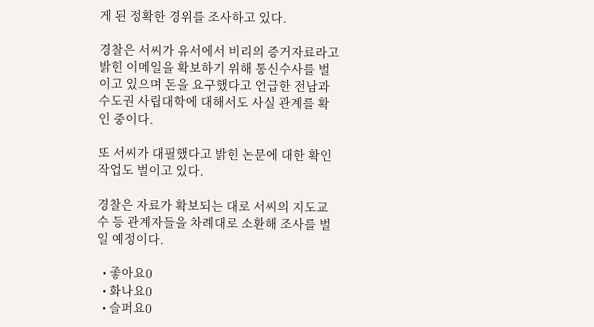게 된 정확한 경위를 조사하고 있다.

경찰은 서씨가 유서에서 비리의 증거자료라고 밝힌 이메일을 확보하기 위해 통신수사를 벌이고 있으며 돈을 요구했다고 언급한 전남과 수도권 사립대학에 대해서도 사실 관계를 확인 중이다.

또 서씨가 대필했다고 밝힌 논문에 대한 확인 작업도 벌이고 있다.

경찰은 자료가 확보되는 대로 서씨의 지도교수 등 관계자들을 차례대로 소환해 조사를 벌일 예정이다.

  • 좋아요0
  • 화나요0
  • 슬퍼요0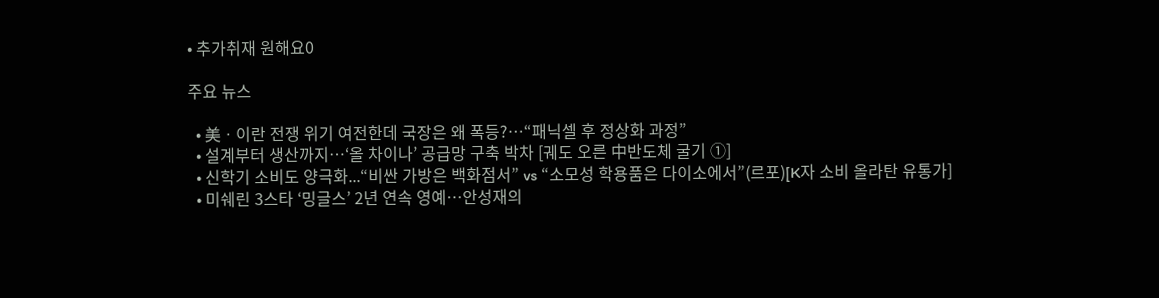• 추가취재 원해요0

주요 뉴스

  • 美ㆍ이란 전쟁 위기 여전한데 국장은 왜 폭등?⋯“패닉셀 후 정상화 과정”
  • 설계부터 생산까지…‘올 차이나’ 공급망 구축 박차 [궤도 오른 中반도체 굴기 ①]
  • 신학기 소비도 양극화...“비싼 가방은 백화점서” vs “소모성 학용품은 다이소에서”(르포)[K자 소비 올라탄 유통가]
  • 미쉐린 3스타 ‘밍글스’ 2년 연속 영예…안성재의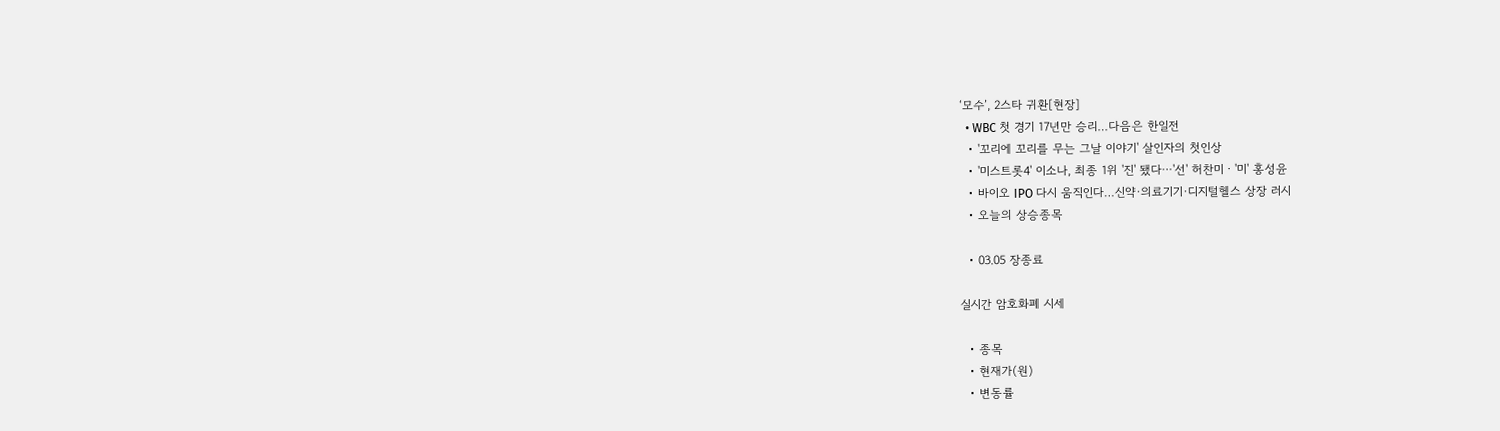‘모수’, 2스타 귀환[현장]
  • WBC 첫 경기 17년만 승리…다음은 한일전
  • '꼬리에 꼬리를 무는 그날 이야기' 살인자의 첫인상
  • '미스트롯4' 이소나, 최종 1위 '진' 됐다⋯'선' 허찬미ㆍ'미' 홍성윤
  • 바이오 IPO 다시 움직인다…신약·의료기기·디지털헬스 상장 러시
  • 오늘의 상승종목

  • 03.05 장종료

실시간 암호화폐 시세

  • 종목
  • 현재가(원)
  • 변동률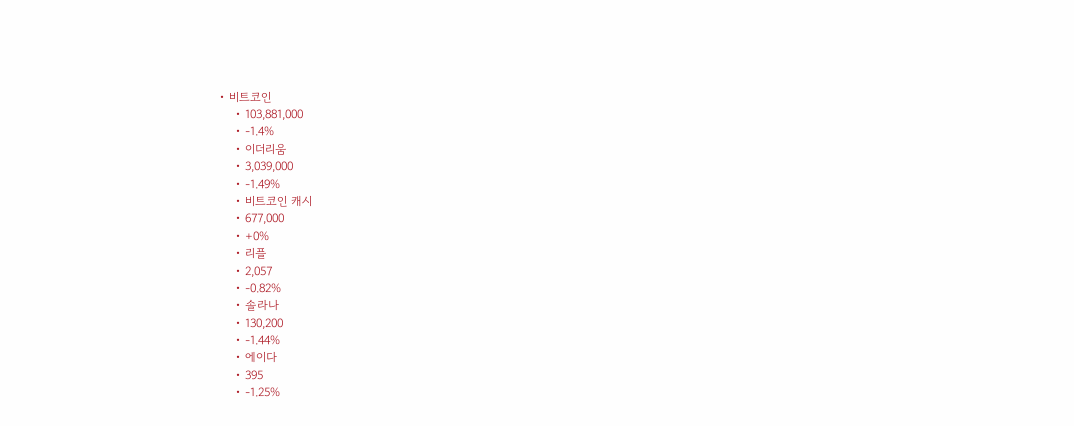• 비트코인
    • 103,881,000
    • -1.4%
    • 이더리움
    • 3,039,000
    • -1.49%
    • 비트코인 캐시
    • 677,000
    • +0%
    • 리플
    • 2,057
    • -0.82%
    • 솔라나
    • 130,200
    • -1.44%
    • 에이다
    • 395
    • -1.25%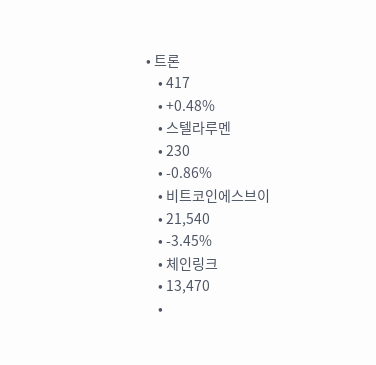• 트론
    • 417
    • +0.48%
    • 스텔라루멘
    • 230
    • -0.86%
    • 비트코인에스브이
    • 21,540
    • -3.45%
    • 체인링크
    • 13,470
    •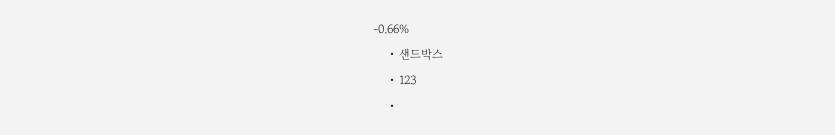-0.66%
    • 샌드박스
    • 123
    •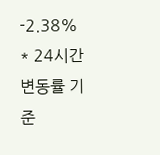-2.38%
* 24시간 변동률 기준